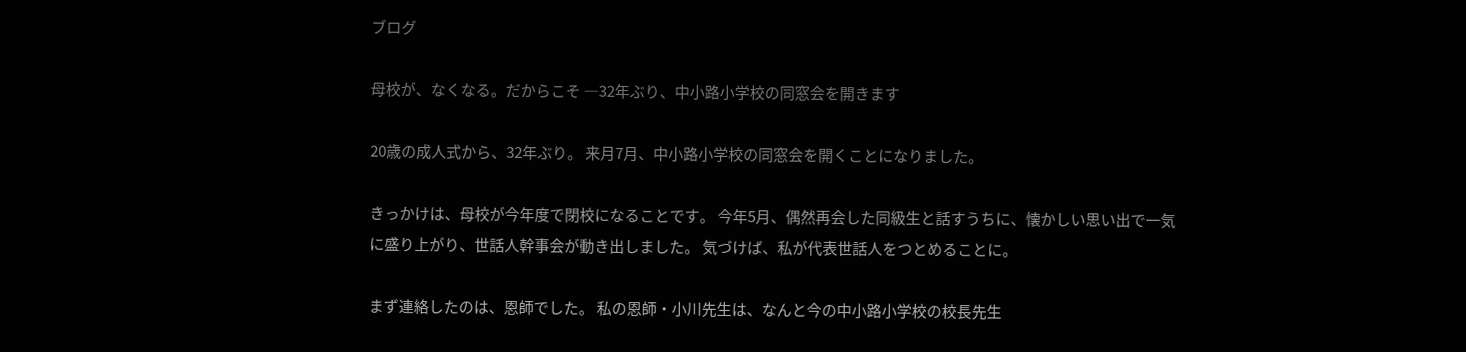ブログ

母校が、なくなる。だからこそ ―32年ぶり、中小路小学校の同窓会を開きます

20歳の成人式から、32年ぶり。 来月7月、中小路小学校の同窓会を開くことになりました。

きっかけは、母校が今年度で閉校になることです。 今年5月、偶然再会した同級生と話すうちに、懐かしい思い出で一気に盛り上がり、世話人幹事会が動き出しました。 気づけば、私が代表世話人をつとめることに。

まず連絡したのは、恩師でした。 私の恩師・小川先生は、なんと今の中小路小学校の校長先生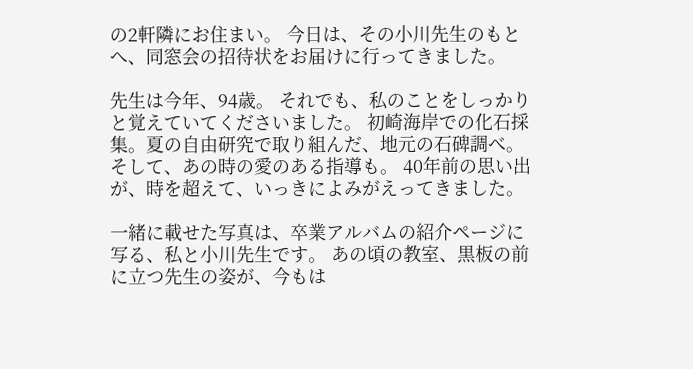の2軒隣にお住まい。 今日は、その小川先生のもとへ、同窓会の招待状をお届けに行ってきました。

先生は今年、94歳。 それでも、私のことをしっかりと覚えていてくださいました。 初崎海岸での化石採集。夏の自由研究で取り組んだ、地元の石碑調べ。そして、あの時の愛のある指導も。 40年前の思い出が、時を超えて、いっきによみがえってきました。

一緒に載せた写真は、卒業アルバムの紹介ページに写る、私と小川先生です。 あの頃の教室、黒板の前に立つ先生の姿が、今もは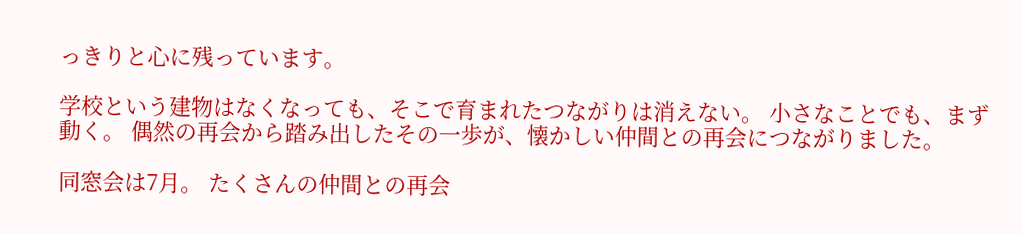っきりと心に残っています。

学校という建物はなくなっても、そこで育まれたつながりは消えない。 小さなことでも、まず動く。 偶然の再会から踏み出したその一歩が、懐かしい仲間との再会につながりました。

同窓会は7月。 たくさんの仲間との再会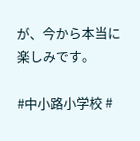が、今から本当に楽しみです。

#中小路小学校 #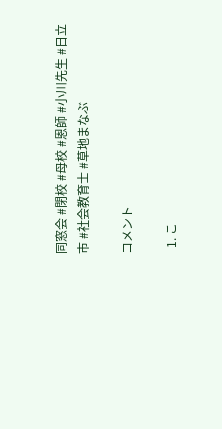同窓会 #閉校 #母校 #恩師 #小川先生 #日立市 #社会教育士 #草地まなぶ

コメント

  1. こ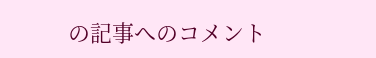の記事へのコメント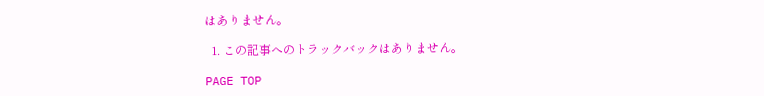はありません。

  1. この記事へのトラックバックはありません。

PAGE TOP